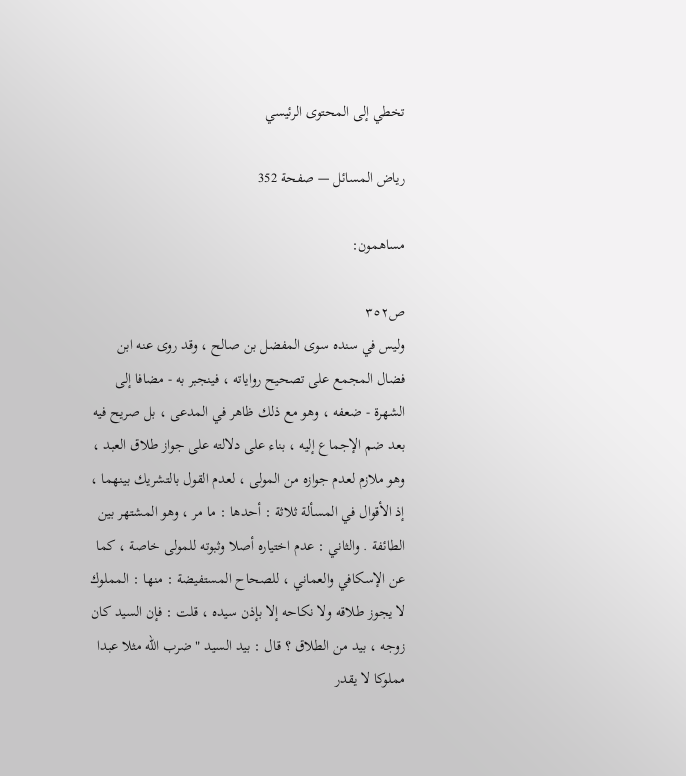تخطي إلى المحتوى الرئيسي

رياض المسائل — صفحة 352

مساهمون:

ص٣٥٢
وليس في سنده سوى المفضل بن صالح ، وقد روى عنه ابن فضال المجمع على تصحيح رواياته ، فينجبر به - مضافا إلى الشهرة - ضعفه ، وهو مع ذلك ظاهر في المدعى ، بل صريح فيه بعد ضم الإجماع إليه ، بناء على دلالته على جواز طلاق العبد ، وهو ملازم لعدم جوازه من المولى ، لعدم القول بالتشريك بينهما ، إذ الأقوال في المسألة ثلاثة : أحدها : ما مر ، وهو المشتهر بين الطائفة . والثاني : عدم اختياره أصلا وثبوته للمولى خاصة ، كما عن الإسكافي والعماني ، للصحاح المستفيضة : منها : المملوك لا يجوز طلاقه ولا نكاحه إلا بإذن سيده ، قلت : فإن السيد كان زوجه ، بيد من الطلاق ؟ قال : بيد السيد " ضرب الله مثلا عبدا مملوكا لا يقدر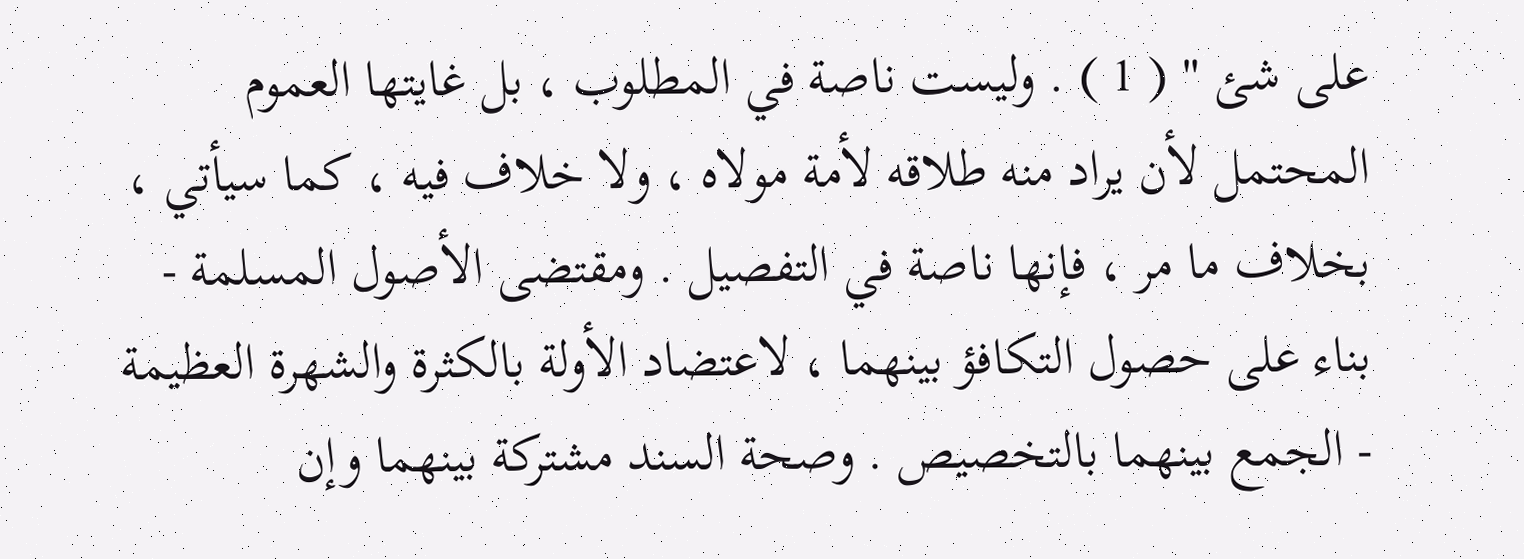على شئ " ( 1 ) . وليست ناصة في المطلوب ، بل غايتها العموم المحتمل لأن يراد منه طلاقه لأمة مولاه ، ولا خلاف فيه ، كما سيأتي ، بخلاف ما مر ، فإنها ناصة في التفصيل . ومقتضى الأصول المسلمة - بناء على حصول التكافؤ بينهما ، لاعتضاد الأولة بالكثرة والشهرة العظيمة - الجمع بينهما بالتخصيص . وصحة السند مشتركة بينهما وإن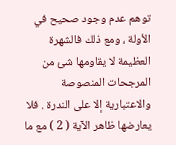توهم عدم وجود صحيح في الأولة ، ومع ذلك فالشهرة العظيمة لا يقاومها شئ من المرجحات المنصوصة والاعتبارية إلا على الندرة . فلا يعارضها ظاهر الآية ( 2 ) مع ما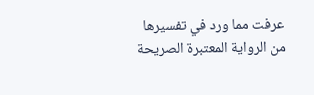عرفت مما ورد في تفسيرها من الرواية المعتبرة الصريحة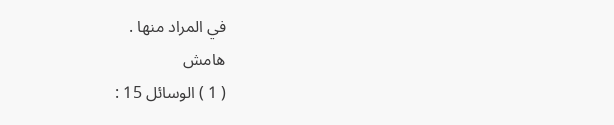في المراد منها .
هامش
( 1 ) الوسائل 15 :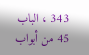343 ، الباب 45 من أبواب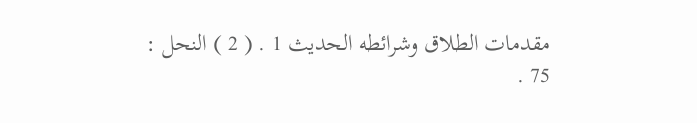مقدمات الطلاق وشرائطه الحديث 1 . ( 2 ) النحل : 75 .